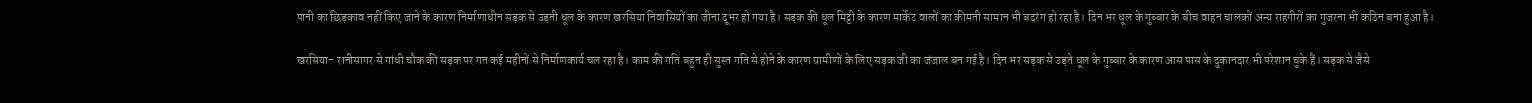पानी का छिड़काव नहीं किए जाने के कारण निर्माणाधीन सड़क से उड़ती धूल के कारण खरसिया निवासियों का जीना दूभर हो गया है। सड़क की धूल मिट्टी के कारण मार्केट वालों का कीमती सामान भी बदरंग हो रहा है। दिन भर धूल के गुब्बार के बीच वाहन चालकों अन्य राहगीरों का गुजरना भी कठिन बना हुआ है।

खरसिया- रानीसागर से गांधी चौक की सड़क पर गत कई महीनों से निर्माणकार्य चल रहा है। काम की गति बहुत ही सुस्त गति से होने के कारण ग्रामीणों के लिए सड़क जी का जंजाल बन गई है। दिन भर सड़क से उड़ते धूल के गुब्बार के कारण आस पास के दुकानदार भी परेशान चुके हैं। सड़क से जैसे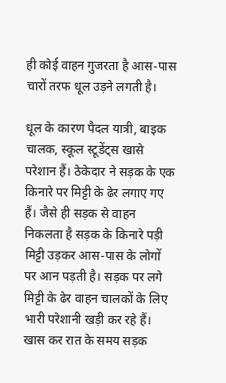ही कोई वाहन गुजरता है आस-पास चारों तरफ धूल उड़ने लगती है।

धूल के कारण पैदल यात्री, बाइक चालक, स्कूल स्टूडेंट्स खासे परेशान हैं। ठेकेदार ने सड़क के एक किनारे पर मिट्टी के ढेर लगाए गए हैं। जैसे ही सड़क से वाहन निकलता है सड़क के किनारे पड़ी मिट्टी उड़कर आस-पास के लोगों पर आन पड़ती है। सड़क पर लगे मिट्टी के ढेर वाहन चालकों के लिए भारी परेशानी खड़ी कर रहे हैं। खास कर रात के समय सड़क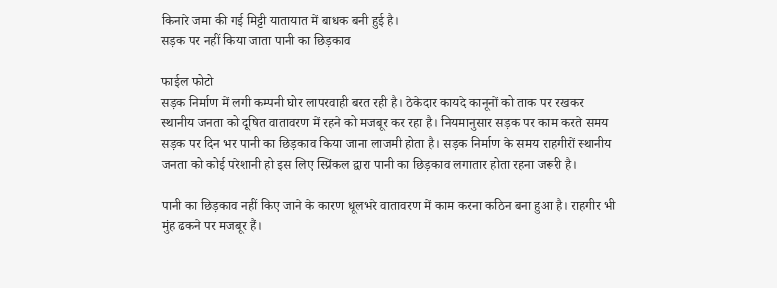किनारे जमा की गई मिट्टी यातायात में बाधक बनी हुई है।
सड़क पर नहीं किया जाता पानी का छिड़काव

फाईल फोटो
सड़क निर्माण में लगी कम्पनी घोर लापरवाही बरत रही है। ठेकेदार कायदे कानूनों को ताक पर रखकर स्थानीय जनता को दूषित वातावरण में रहने को मजबूर कर रहा है। नियमानुसार सड़क पर काम करते समय सड़क पर दिन भर पानी का छिड़काव किया जाना लाजमी होता है। सड़क निर्माण के समय राहगीरों स्थानीय जनता को कोई परेशानी हो इस लिए स्प्रिंकल द्वारा पानी का छिड़काव लगातार होता रहना जरूरी है।

पानी का छिड़काव नहीं किए जाने के कारण धूलभरे वातावरण में काम करना कठिन बना हुआ है। राहगीर भी मुंह ढकने पर मजबूर हैं।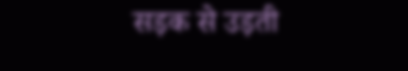सड़क से उड़ती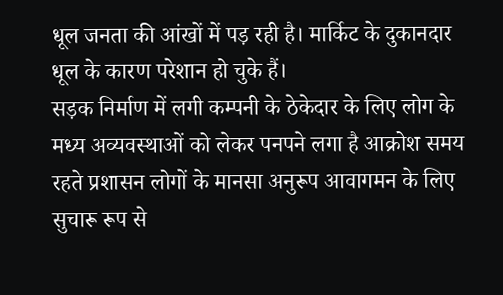धूल जनता की आंखों में पड़ रही है। मार्किट के दुकानदार धूल के कारण परेशान हो चुके हैं।
सड़क निर्माण में लगी कम्पनी के ठेकेदार के लिए लोग के मध्य अव्यवस्थाओं को लेकर पनपने लगा है आक्रोश समय रहते प्रशासन लोगों के मानसा अनुरूप आवागमन के लिए सुचारू रूप से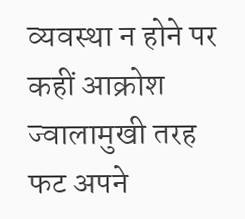व्यवस्था न होने पर कहीं आक्रोश ज्वालामुखी तरह फट अपने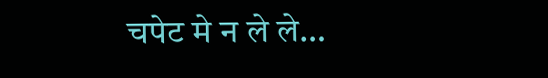चपेट मे न ले ले…